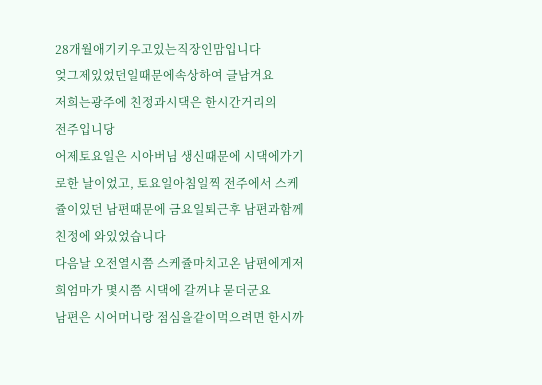28개월애기키우고있는직장인맘입니다
엊그제있었던일때문에속상하여 글남겨요
저희는광주에 친정과시댁은 한시간거리의
전주입니당
어제토요일은 시아버님 생신때문에 시댁에가기로한 날이었고, 토요일아침일찍 전주에서 스케쥴이있던 남편때문에 금요일퇴근후 남편과함께 친정에 와있었습니다
다음날 오전열시쯤 스케쥴마치고온 남편에게저희엄마가 몇시쯤 시댁에 갈꺼냐 묻더군요
남편은 시어머니랑 점심을같이먹으려면 한시까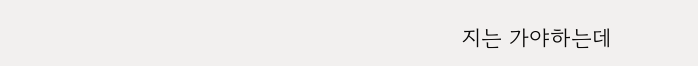지는 가야하는데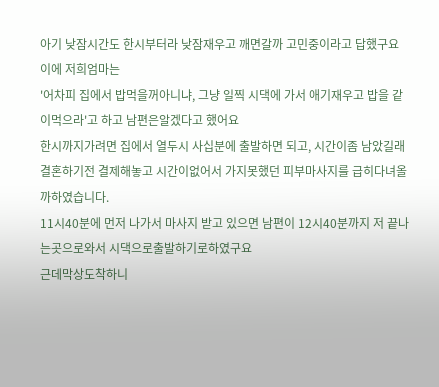아기 낮잠시간도 한시부터라 낮잠재우고 깨면갈까 고민중이라고 답했구요
이에 저희엄마는
'어차피 집에서 밥먹을꺼아니냐, 그냥 일찍 시댁에 가서 애기재우고 밥을 같이먹으라'고 하고 남편은알겠다고 했어요
한시까지가려면 집에서 열두시 사십분에 출발하면 되고, 시간이좀 남았길래 결혼하기전 결제해놓고 시간이없어서 가지못했던 피부마사지를 급히다녀올까하였습니다.
11시40분에 먼저 나가서 마사지 받고 있으면 남편이 12시40분까지 저 끝나는곳으로와서 시댁으로출발하기로하였구요
근데막상도착하니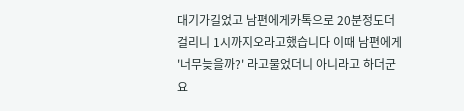대기가길었고 남편에게카톡으로 20분정도더걸리니 1시까지오라고했습니다 이때 남편에게 '너무늦을까?' 라고물었더니 아니라고 하더군요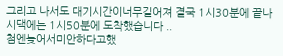그리고 나서도 대기시간이너무길어져 결국 1시30분에 끝나 시댁에는 1시50분에 도착했습니다 ..
첨엔늦어서미안하다고했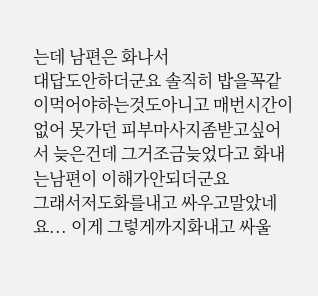는데 남편은 화나서
대답도안하더군요 솔직히 밥을꼭같이먹어야하는것도아니고 매번시간이없어 못가던 피부마사지좀받고싶어서 늦은건데 그거조금늦었다고 화내는남편이 이해가안되더군요
그래서저도화를내고 싸우고말았네요... 이게 그렇게까지화내고 싸울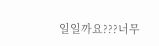일일까요???너무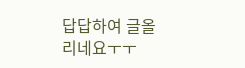답답하여 글올리네요ㅜㅜ